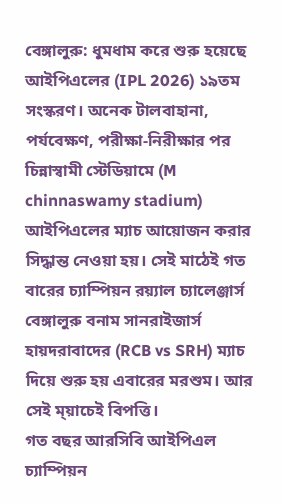বেঙ্গালুরু: ধুমধাম করে শুরু হয়েছে আইপিএলের (IPL 2026) ১৯তম সংস্করণ। অনেক টালবাহানা, পর্যবেক্ষণ, পরীক্ষা-নিরীক্ষার পর চিন্নাস্বামী স্টেডিয়ামে (M chinnaswamy stadium) আইপিএলের ম্যাচ আয়োজন করার সিদ্ধান্ত নেওয়া হয়। সেই মাঠেই গত বারের চ্যাম্পিয়ন রয়্যাল চ্যালেঞ্জার্স বেঙ্গালুরু বনাম সানরাইজার্স হায়দরাবাদের (RCB vs SRH) ম্যাচ দিয়ে শুরু হয় এবারের মরশুম। আর সেই ম্য়াচেই বিপত্তি।
গত বছর আরসিবি আইপিএল চ্যাম্পিয়ন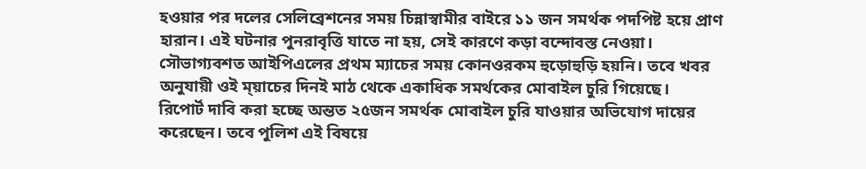হওয়ার পর দলের সেলিব্রেশনের সময় চিন্নাস্বামীর বাইরে ১১ জন সমর্থক পদপিষ্ট হয়ে প্রাণ হারান। এই ঘটনার পুনরাবৃত্তি যাতে না হয়, সেই কারণে কড়া বন্দোবস্ত নেওয়া। সৌভাগ্যবশত আইপিএলের প্রথম ম্যাচের সময় কোনওরকম হুড়োহুড়ি হয়নি। তবে খবর অনুযায়ী ওই ম্য়াচের দিনই মাঠ থেকে একাধিক সমর্থকের মোবাইল চুরি গিয়েছে।
রিপোর্ট দাবি করা হচ্ছে অন্তত ২৫জন সমর্থক মোবাইল চুরি যাওয়ার অভিযোগ দায়ের করেছেন। তবে পুলিশ এই বিষয়ে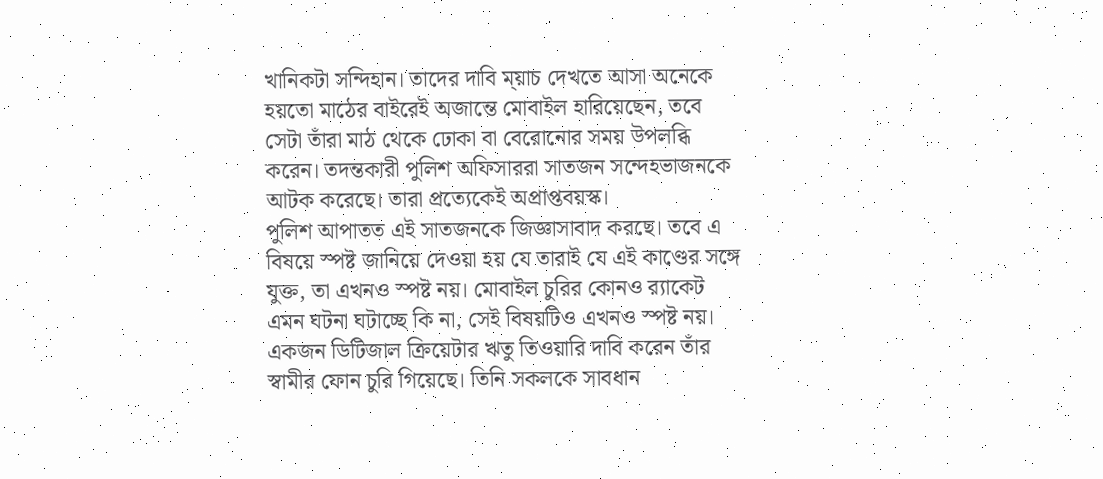খানিকটা সন্দিহান। তাদের দাবি ম্য়াচ দেখতে আসা অনেকে হয়তো মাঠের বাইরেই অজান্তে মোবাইল হারিয়েছেন, তবে সেটা তাঁরা মাঠ থেকে ঢোকা বা বেরোনোর সময় উপলব্ধি করেন। তদন্তকারী পুলিশ অফিসাররা সাতজন সন্দেহভাজনকে আটক করেছে। তারা প্রত্যেকেই অপ্রাপ্তবয়স্ক।
পুলিশ আপাতত এই সাতজনকে জিজ্ঞাসাবাদ করছে। তবে এ বিষয়ে স্পষ্ট জানিয়ে দেওয়া হয় যে তারাই যে এই কাণ্ডের সঙ্গে যুক্ত, তা এখনও স্পষ্ট নয়। মোবাইল চুরির কোনও ব়্যাকেট এমন ঘটনা ঘটাচ্ছে কি না, সেই বিষয়টিও এখনও স্পষ্ট নয়।
একজন ডিটিজাল ক্রিয়েটার ঋতু তিওয়ারি দাবি করেন তাঁর স্বামীর ফোন চুরি গিয়েছে। তিনি সকলকে সাবধান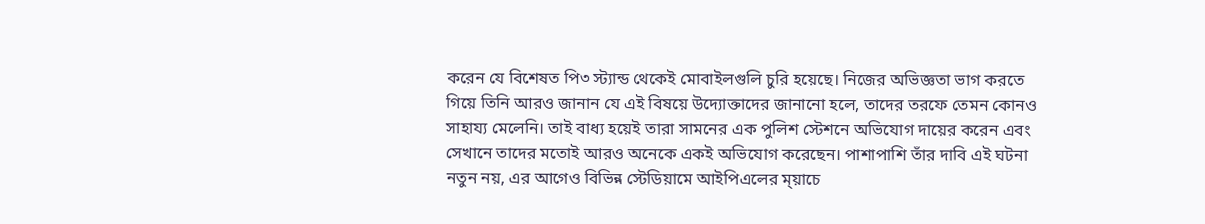করেন যে বিশেষত পি৩ স্ট্যান্ড থেকেই মোবাইলগুলি চুরি হয়েছে। নিজের অভিজ্ঞতা ভাগ করতে গিয়ে তিনি আরও জানান যে এই বিষয়ে উদ্যোক্তাদের জানানো হলে, তাদের তরফে তেমন কোনও সাহায্য মেলেনি। তাই বাধ্য হয়েই তারা সামনের এক পুলিশ স্টেশনে অভিযোগ দায়ের করেন এবং সেখানে তাদের মতোই আরও অনেকে একই অভিযোগ করেছেন। পাশাপাশি তাঁর দাবি এই ঘটনা নতুন নয়, এর আগেও বিভিন্ন স্টেডিয়ামে আইপিএলের ম্য়াচে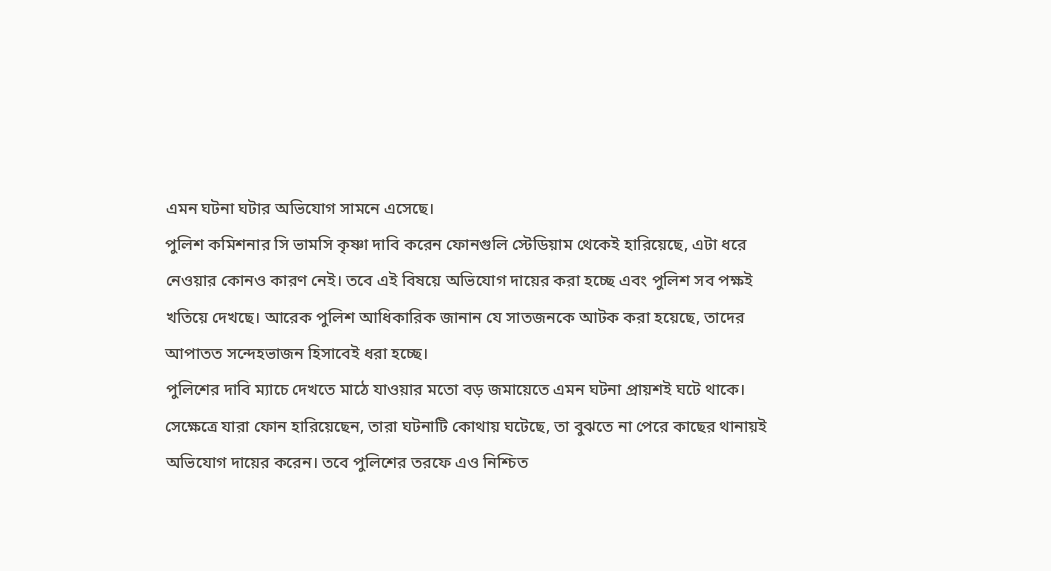এমন ঘটনা ঘটার অভিযোগ সামনে এসেছে।
পুলিশ কমিশনার সি ভামসি কৃষ্ণা দাবি করেন ফোনগুলি স্টেডিয়াম থেকেই হারিয়েছে, এটা ধরে নেওয়ার কোনও কারণ নেই। তবে এই বিষয়ে অভিযোগ দায়ের করা হচ্ছে এবং পুলিশ সব পক্ষই খতিয়ে দেখছে। আরেক পুলিশ আধিকারিক জানান যে সাতজনকে আটক করা হয়েছে, তাদের আপাতত সন্দেহভাজন হিসাবেই ধরা হচ্ছে।
পুলিশের দাবি ম্যাচে দেখতে মাঠে যাওয়ার মতো বড় জমায়েতে এমন ঘটনা প্রায়শই ঘটে থাকে। সেক্ষেত্রে যারা ফোন হারিয়েছেন, তারা ঘটনাটি কোথায় ঘটেছে, তা বুঝতে না পেরে কাছের থানায়ই অভিযোগ দায়ের করেন। তবে পুলিশের তরফে এও নিশ্চিত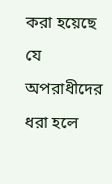করা হয়েছে যে অপরাধীদের ধরা হলে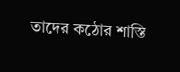তাদের কঠোর শাস্তি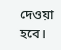দেওয়া হবে।